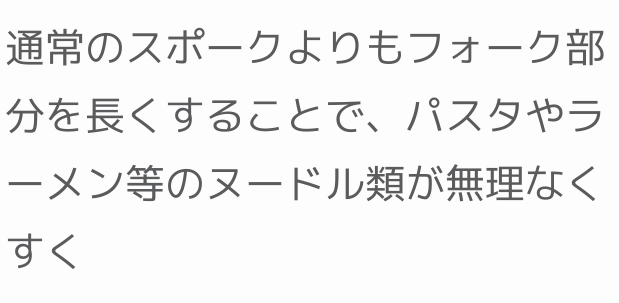通常のスポークよりもフォーク部分を長くすることで、パスタやラーメン等のヌードル類が無理なくすく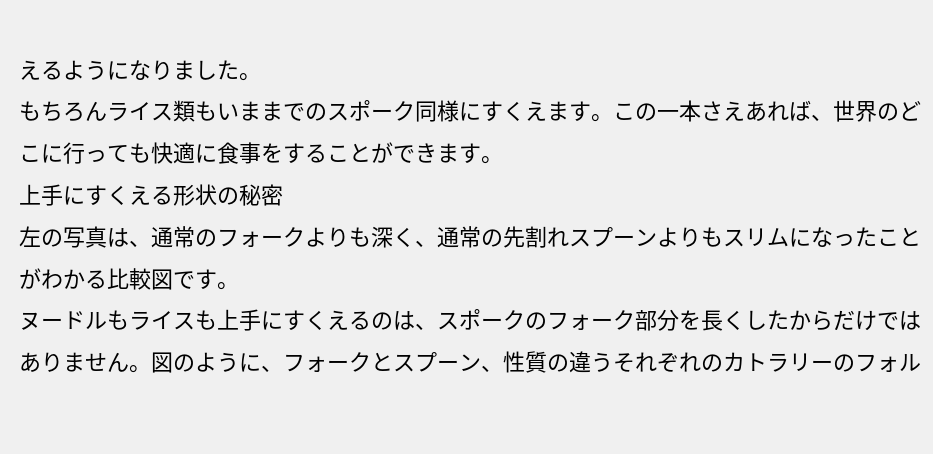えるようになりました。
もちろんライス類もいままでのスポーク同様にすくえます。この一本さえあれば、世界のどこに行っても快適に食事をすることができます。
上手にすくえる形状の秘密
左の写真は、通常のフォークよりも深く、通常の先割れスプーンよりもスリムになったことがわかる比較図です。
ヌードルもライスも上手にすくえるのは、スポークのフォーク部分を長くしたからだけではありません。図のように、フォークとスプーン、性質の違うそれぞれのカトラリーのフォル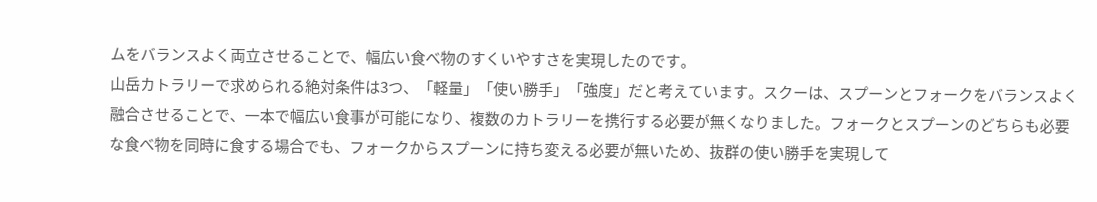ムをバランスよく両立させることで、幅広い食べ物のすくいやすさを実現したのです。
山岳カトラリーで求められる絶対条件は3つ、「軽量」「使い勝手」「強度」だと考えています。スクーは、スプーンとフォークをバランスよく融合させることで、一本で幅広い食事が可能になり、複数のカトラリーを携行する必要が無くなりました。フォークとスプーンのどちらも必要な食べ物を同時に食する場合でも、フォークからスプーンに持ち変える必要が無いため、抜群の使い勝手を実現して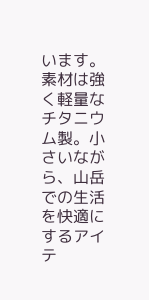います。 素材は強く軽量なチタニウム製。小さいながら、山岳での生活を快適にするアイテ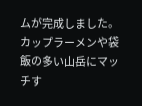ムが完成しました。カップラーメンや袋飯の多い山岳にマッチす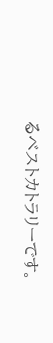るベストカトラリーです。